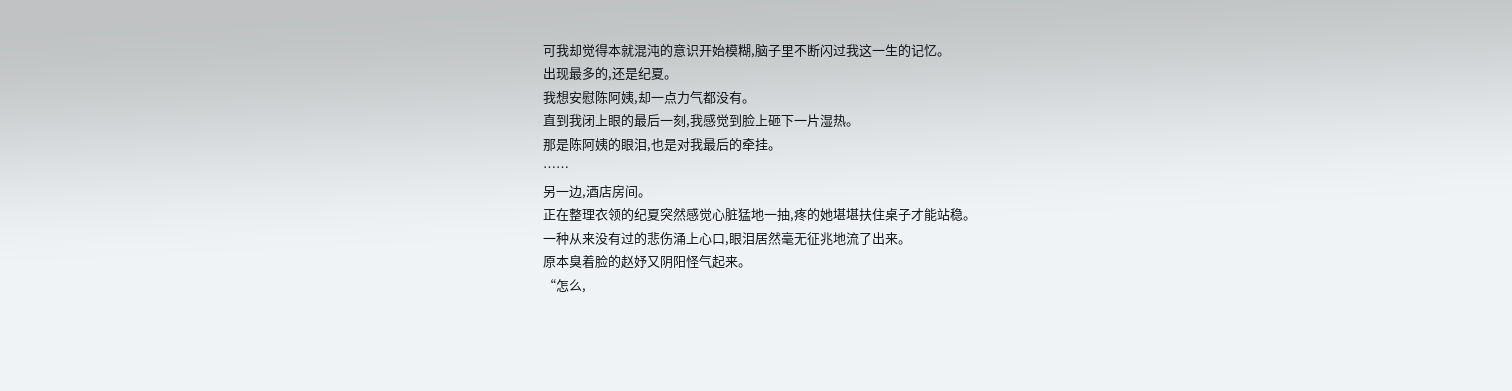可我却觉得本就混沌的意识开始模糊,脑子里不断闪过我这一生的记忆。
出现最多的,还是纪夏。
我想安慰陈阿姨,却一点力气都没有。
直到我闭上眼的最后一刻,我感觉到脸上砸下一片湿热。
那是陈阿姨的眼泪,也是对我最后的牵挂。
……
另一边,酒店房间。
正在整理衣领的纪夏突然感觉心脏猛地一抽,疼的她堪堪扶住桌子才能站稳。
一种从来没有过的悲伤涌上心口,眼泪居然毫无征兆地流了出来。
原本臭着脸的赵妤又阴阳怪气起来。
“怎么,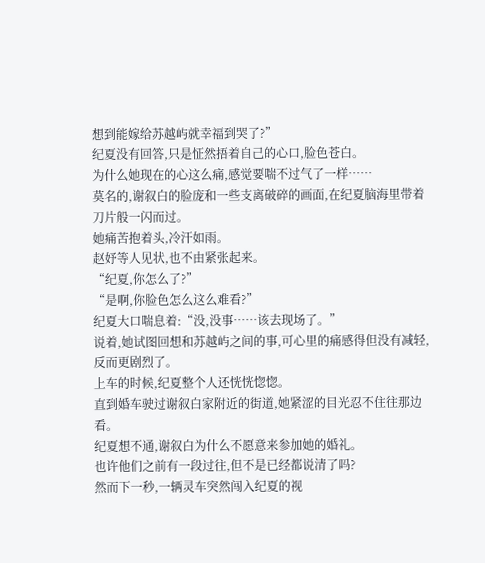想到能嫁给苏越屿就幸福到哭了?”
纪夏没有回答,只是怔然捂着自己的心口,脸色苍白。
为什么她现在的心这么痛,感觉要喘不过气了一样……
莫名的,谢叙白的脸庞和一些支离破碎的画面,在纪夏脑海里带着刀片般一闪而过。
她痛苦抱着头,冷汗如雨。
赵妤等人见状,也不由紧张起来。
“纪夏,你怎么了?”
“是啊,你脸色怎么这么难看?”
纪夏大口喘息着:“没,没事……该去现场了。”
说着,她试图回想和苏越屿之间的事,可心里的痛感得但没有减轻,反而更剧烈了。
上车的时候,纪夏整个人还恍恍惚惚。
直到婚车驶过谢叙白家附近的街道,她紧涩的目光忍不住往那边看。
纪夏想不通,谢叙白为什么不愿意来参加她的婚礼。
也许他们之前有一段过往,但不是已经都说清了吗?
然而下一秒,一辆灵车突然闯入纪夏的视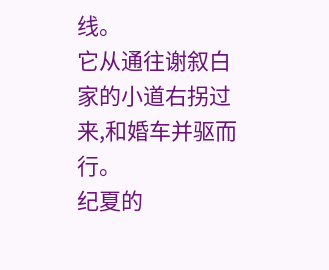线。
它从通往谢叙白家的小道右拐过来,和婚车并驱而行。
纪夏的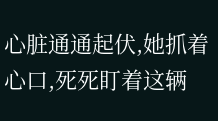心脏通通起伏,她抓着心口,死死盯着这辆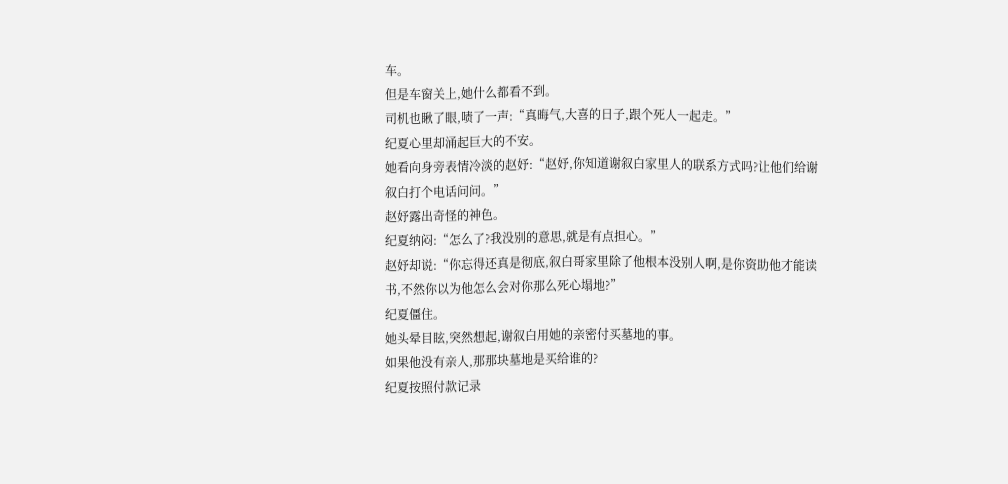车。
但是车窗关上,她什么都看不到。
司机也瞅了眼,啧了一声:“真晦气,大喜的日子,跟个死人一起走。”
纪夏心里却涌起巨大的不安。
她看向身旁表情冷淡的赵妤:“赵妤,你知道谢叙白家里人的联系方式吗?让他们给谢叙白打个电话问问。”
赵妤露出奇怪的神色。
纪夏纳闷:“怎么了?我没别的意思,就是有点担心。”
赵妤却说:“你忘得还真是彻底,叙白哥家里除了他根本没别人啊,是你资助他才能读书,不然你以为他怎么会对你那么死心塌地?”
纪夏僵住。
她头晕目眩,突然想起,谢叙白用她的亲密付买墓地的事。
如果他没有亲人,那那块墓地是买给谁的?
纪夏按照付款记录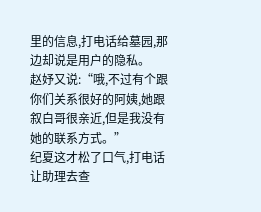里的信息,打电话给墓园,那边却说是用户的隐私。
赵妤又说:“哦,不过有个跟你们关系很好的阿姨,她跟叙白哥很亲近,但是我没有她的联系方式。”
纪夏这才松了口气,打电话让助理去查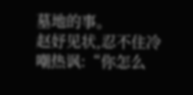墓地的事。
赵妤见状,忍不住冷嘲热讽:“你怎么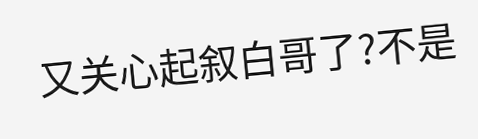又关心起叙白哥了?不是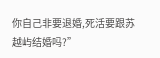你自己非要退婚,死活要跟苏越屿结婚吗?”